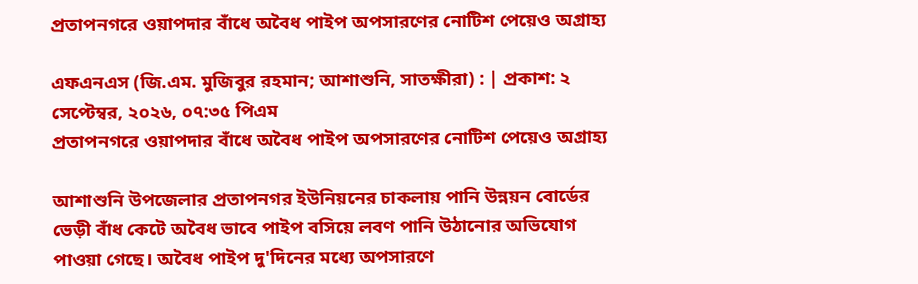প্রতাপনগরে ওয়াপদার বাঁধে অবৈধ পাইপ অপসারণের নোটিশ পেয়েও অগ্রাহ্য

এফএনএস (জি.এম. মুজিবুর রহমান; আশাশুনি, সাতক্ষীরা) : | প্রকাশ: ২ সেপ্টেম্বর, ২০২৬, ০৭:৩৫ পিএম
প্রতাপনগরে ওয়াপদার বাঁধে অবৈধ পাইপ অপসারণের নোটিশ পেয়েও অগ্রাহ্য

আশাশুনি উপজেলার প্রতাপনগর ইউনিয়নের চাকলায় পানি উন্নয়ন বোর্ডের ভেড়ী বাঁধ কেটে অবৈধ ভাবে পাইপ বসিয়ে লবণ পানি উঠানোর অভিযোগ পাওয়া গেছে। অবৈধ পাইপ দু'দিনের মধ্যে অপসারণে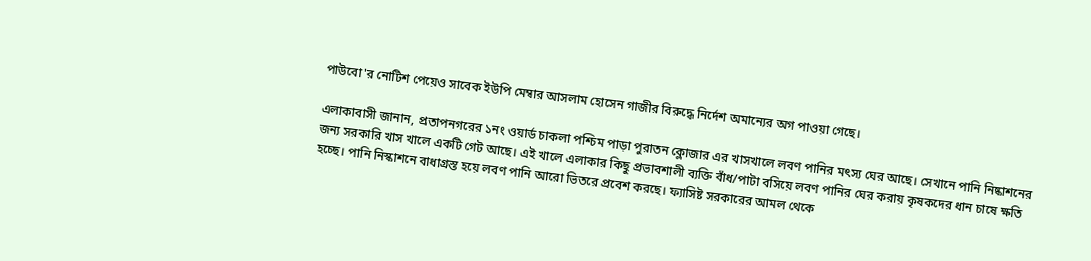পাউবো'র নোটিশ পেয়েও সাবেক ইউপি মেম্বার আসলাম হোসেন গাজীর বিরুদ্ধে নির্দেশ অমান্যের অগ পাওয়া গেছে।

এলাকাবাসী জানান, প্রতাপনগরের ১নং ওয়ার্ড চাকলা পশ্চিম পাড়া পুরাতন ক্লোজার এর খাসখালে লবণ পানির মৎস্য ঘের আছে। সেখানে পানি নিষ্কাশনের জন্য সরকারি খাস খালে একটি গেট আছে। এই খালে এলাকার কিছু প্রভাবশালী ব্যক্তি বাঁধ/পাটা বসিয়ে লবণ পানির ঘের করায় কৃষকদের ধান চাষে ক্ষতি হচ্ছে। পানি নিস্কাশনে বাধাগ্রস্ত হয়ে লবণ পানি আরো ভিতরে প্রবেশ করছে। ফ্যাসিষ্ট সরকারের আমল থেকে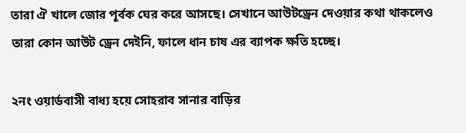তারা ঐ খালে জোর পূর্বক ঘের করে আসছে। সেখানে আউটড্রেন দেওয়ার কথা থাকলেও তারা কোন আউট ড্রেন দেইনি, ফালে ধান চাষ এর ব্যাপক ক্ষতি হচ্ছে।

২নং ওয়ার্ডবাসী বাধ্য হয়ে সোহরাব সানার বাড়ির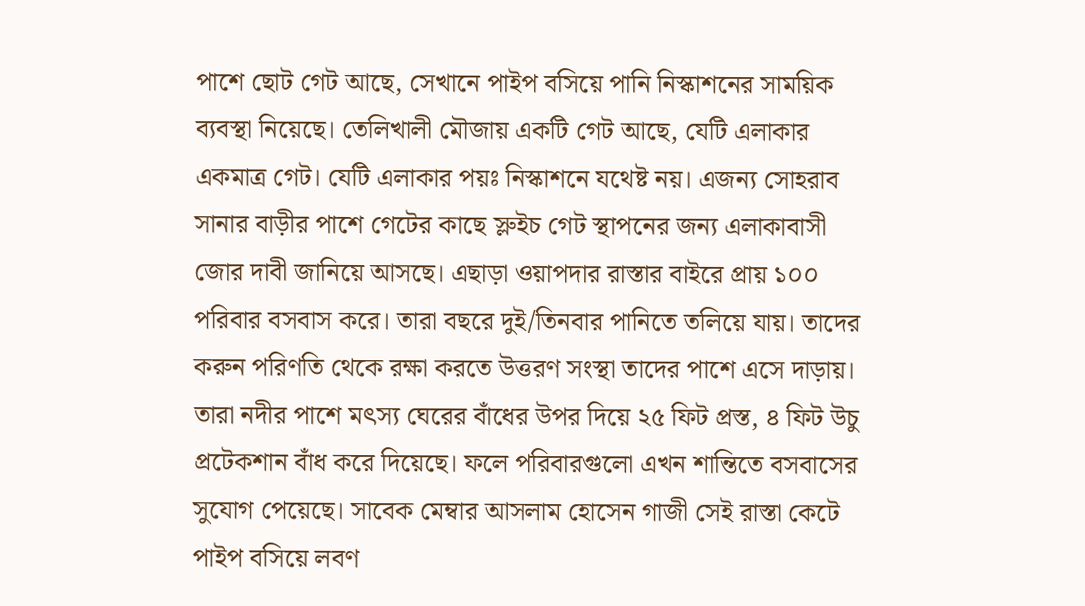পাশে ছোট গেট আছে, সেখানে পাইপ বসিয়ে পানি নিস্কাশনের সাময়িক ব্যবস্থা নিয়েছে। তেলিখালী মৌজায় একটি গেট আছে, যেটি এলাকার একমাত্র গেট। যেটি এলাকার পয়ঃ নিস্কাশনে যথেষ্ট নয়। এজন্য সোহরাব সানার বাড়ীর পাশে গেটের কাছে স্লুইচ গেট স্থাপনের জন্য এলাকাবাসী জোর দাবী জানিয়ে আসছে। এছাড়া ওয়াপদার রাস্তার বাইরে প্রায় ১০০ পরিবার বসবাস করে। তারা বছরে দুই/তিনবার পানিতে তলিয়ে যায়। তাদের করুন পরিণতি থেকে রক্ষা করতে উত্তরণ সংস্থা তাদের পাশে এসে দাড়ায়। তারা নদীর পাশে মৎস্য ঘেরের বাঁধের উপর দিয়ে ২৫ ফিট প্রস্ত, ৪ ফিট উচু প্রটেকশান বাঁধ করে দিয়েছে। ফলে পরিবারগুলো এখন শান্তিতে বসবাসের সুযোগ পেয়েছে। সাবেক মেম্বার আসলাম হোসেন গাজী সেই রাস্তা কেটে পাইপ বসিয়ে লবণ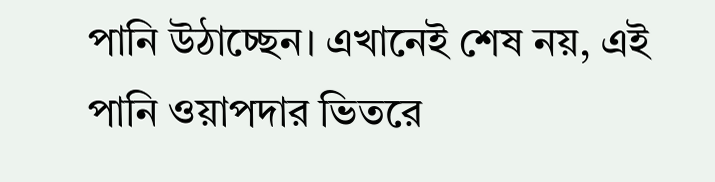পানি উঠাচ্ছেন। এখানেই শেষ নয়, এই পানি ওয়াপদার ভিতরে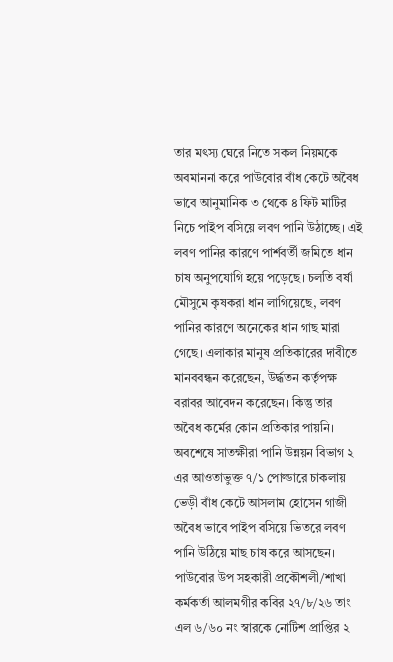তার মৎস্য ঘেরে নিতে সকল নিয়মকে অবমাননা করে পাউবোর বাঁধ কেটে অবৈধ ভাবে আনুমানিক ৩ থেকে ৪ ফিট মাটির নিচে পাইপ বসিয়ে লবণ পানি উঠাচ্ছে। এই লবণ পানির কারণে পার্শবর্তী জমিতে ধান চাষ অনুপযোগি হয়ে পড়েছে। চলতি বর্ষা মৌসুমে কৃষকরা ধান লাগিয়েছে, লবণ পানির কারণে অনেকের ধান গাছ মারা গেছে। এলাকার মানুষ প্রতিকারের দাবীতে মানববন্ধন করেছেন, উর্দ্ধতন কর্তৃপক্ষ বরাবর আবেদন করেছেন। কিন্তু তার অবৈধ কর্মের কোন প্রতিকার পায়নি। অবশেষে সাতক্ষীরা পানি উন্নয়ন বিভাগ ২ এর আওতাভুক্ত ৭/১ পোল্ডারে চাকলায় ভেড়ী বাঁধ কেটে আসলাম হোসেন গাজী অবৈধ ভাবে পাইপ বসিয়ে ভিতরে লবণ পানি উঠিয়ে মাছ চাষ করে আসছেন। পাউবোর উপ সহকারী প্রকৌশলী/শাখা কর্মকর্তা আলমগীর কবির ২৭/৮/২৬ তাং এল ৬/৬০ নং স্বারকে নোটিশ প্রাপ্তির ২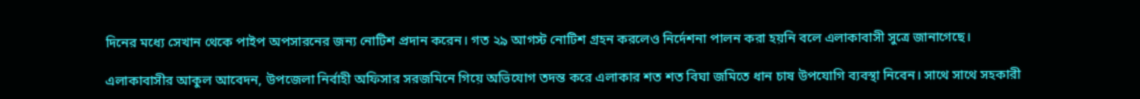দিনের মধ্যে সেখান থেকে পাইপ অপসারনের জন্য নোটিশ প্রদান করেন। গত ২৯ আগস্ট নোটিশ গ্রহন করলেও নির্দেশনা পালন করা হয়নি বলে এলাকাবাসী সুত্রে জানাগেছে।

এলাকাবাসীর আকুল আবেদন, উপজেলা নির্বাহী অফিসার সরজমিনে গিয়ে অভিযোগ তদন্ত করে এলাকার শত শত বিঘা জমিতে ধান চাষ উপযোগি ব্যবস্থা নিবেন। সাথে সাথে সহকারী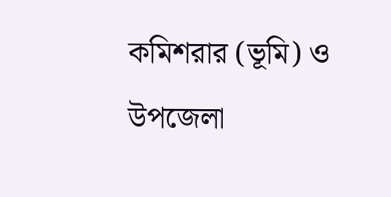কমিশরার (ভূমি) ও উপজেলা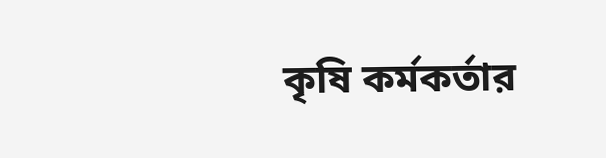কৃষি কর্মকর্তার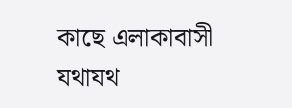কাছে এলাকাবাসী যথাযথ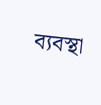ব্যবস্থা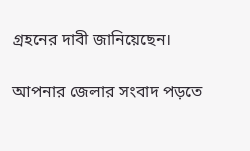গ্রহনের দাবী জানিয়েছেন।

আপনার জেলার সংবাদ পড়তে